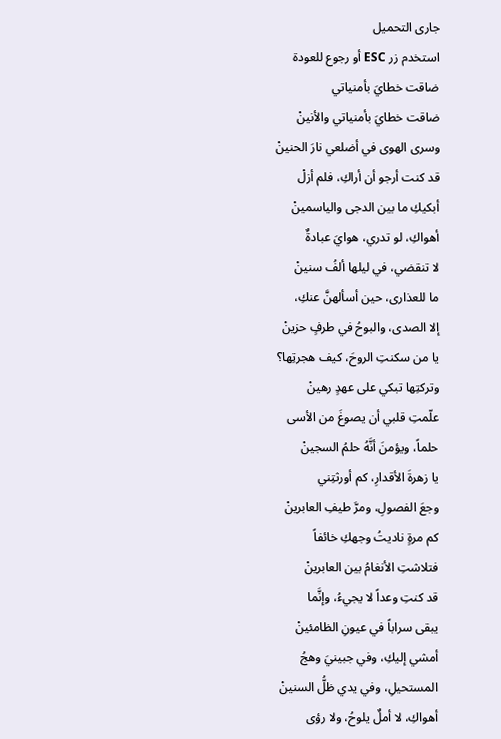جارى التحميل
استخدم زر ESC أو رجوع للعودة
ضاقت خطايَ بأمنياتي
ضاقت خطايَ بأمنياتي والأنينْ
وسرى الهوى في أضلعي نارَ الحنينْ
قد كنت أرجو أن أراكِ، فلم أزلْ
أبكيكِ ما بين الدجى والياسمينْ
أهواكِ، لو تدري، هوايَ عبادةٌ
لا تنقضي، في ليلها ألفُ سنينْ
ما للعذارى، حين أسألهنَّ عنكِ،
إلا الصدى، والبوحُ في طرفٍ حزينْ
يا من سكنتِ الروحَ، كيف هجرتِها؟
وتركتِها تبكي على عهدٍ رهينْ
علّمتِ قلبي أن يصوغَ من الأسى
حلماً، ويؤمنَ أنَّهُ حلمُ السجينْ
يا زهرةَ الأقدارِ، كم أورثتِني
وجعَ الفصولِ، ومرَّ طيفِ العابرينْ
كم مرةٍ ناديتُ وجهكِ خائفاً
فتلاشتِ الأنغامُ بين العابرينْ
قد كنتِ وعداً لا يجيءُ، وإنَّما
يبقى سراباً في عيونِ الظامئينْ
أمشي إليكِ، وفي جبينيَ وهجُ
المستحيلِ، وفي يدي ظلُّ السنينْ
أهواكِ، لا أملٌ يلوحُ، ولا رؤى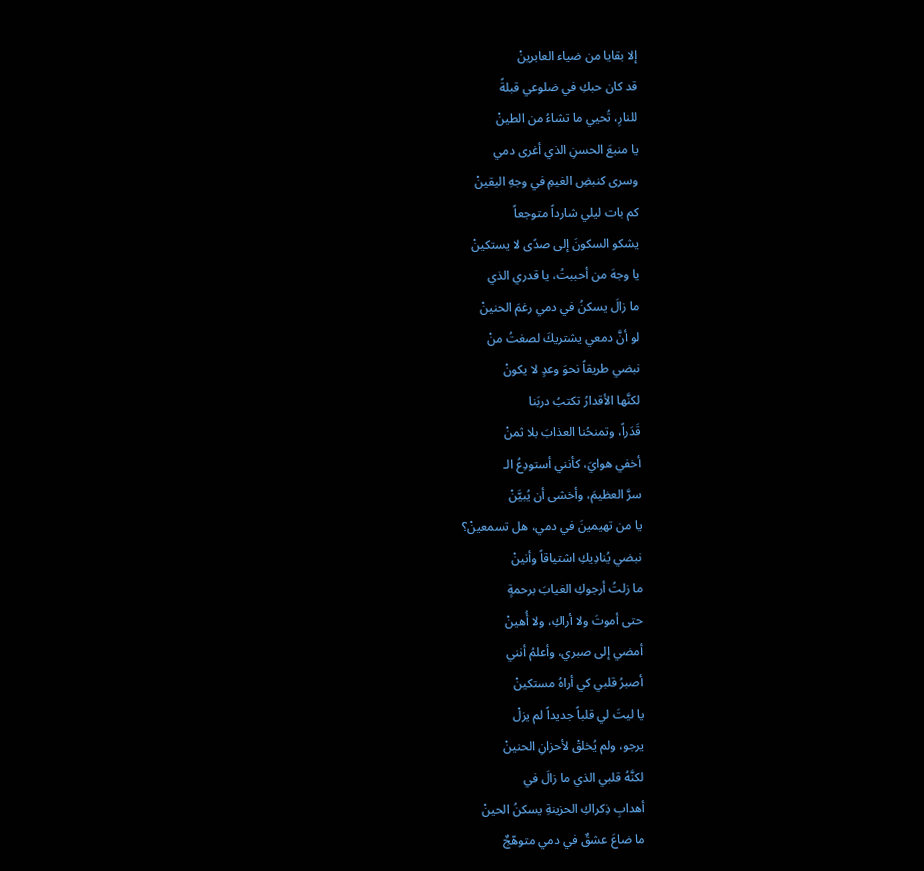إلا بقايا من ضياء العابرينْ
قد كان حبكِ في ضلوعي قبلةً
للنارِ، تُحيي ما تشاءُ من الطينْ
يا منبعَ الحسنِ الذي أغرى دمي
وسرى كنبضِ الغيمِ في وجهِ اليقينْ
كم بات ليلي شارداً متوجعاً
يشكو السكونَ إلى صدًى لا يستكينْ
يا وجهَ من أحببتُ، يا قدري الذي
ما زالَ يسكنُ في دمي رغمَ الحنينْ
لو أنَّ دمعي يشتريكَ لصغتُ منْ
نبضي طريقاً نحوَ وعدٍ لا يكونْ
لكنَّها الأقدارُ تكتبُ دربَنا
قَدَراً، وتمنحُنا العذابَ بلا ثمنْ
أخفي هوايَ، كأنني أستودِعُ الـ
سرَّ العظيمَ، وأخشى أن يُبيَّنْ
يا من تهيمينَ في دمي، هل تسمعينْ؟
نبضي يُنادِيكِ اشتياقاً وأنينْ
ما زلتُ أرجوكِ الغيابَ برحمةٍ
حتى أموتَ ولا أراكِ، ولا أُهينْ
أمضي إلى صبري، وأعلمُ أنني
أصبرُ قلبي كي أراهُ مستكينْ
يا ليتَ لي قلباً جديداً لم يزلْ
يرجو، ولم يُخلقْ لأحزانِ الحنينْ
لكنَّهُ قلبي الذي ما زالَ في
أهدابِ ذِكراكِ الحزينةِ يسكنُ الحينْ
ما ضاعَ عشقٌ في دمي متوهّجٌ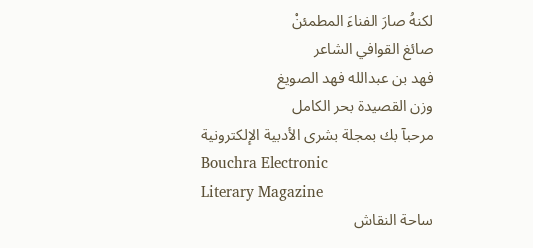لكنهُ صارَ الفناءَ المطمئنْ
صائغ القوافي الشاعر
فهد بن عبدالله فهد الصويغ
وزن القصيدة بحر الكامل
مرحبآ بك بمجلة بشرى الأدبية الإلكترونية
Bouchra Electronic
Literary Magazine
ساحة النقاش